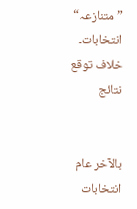”متنازعہ“ انتخابات۔ خلاف توقع نتائج


بالآخر عام انتخابات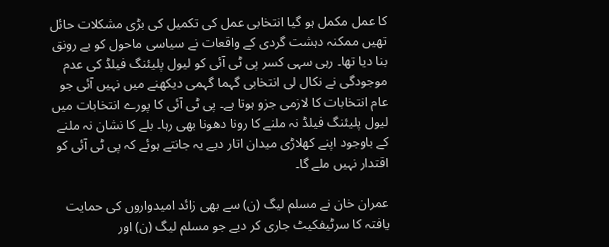کا عمل مکمل ہو گیا انتخابی عمل کی تکمیل کی بڑی مشکلات حائل تھیں ممکنہ دہشت گردی کے واقعات نے سیاسی ماحول کو بے رونق بنا دیا تھا۔ رہی سہی کسر پی ٹی آئی کو لیول پلیئنگ فیلڈ کی عدم موجودگی نے نکال لی انتخابی گہما گہمی دیکھنے میں نہیں آئی جو عام انتخابات کا لازمی جزو ہوتا ہے۔ پی ٹی آئی کا پورے انتخابات میں لیول پلیئنگ فیلڈ نہ ملنے کا رونا دھونا بھی رہا۔ بلے کا نشان نہ ملنے کے باوجود اپنے کھلاڑی میدان اتار دیے یہ جانتے ہوئے کہ پی ٹی آئی کو اقتدار نہیں ملے گا۔

عمران خان نے مسلم لیگ (ن) سے بھی زائد امیدواروں کی حمایت یافتہ کا سرٹیفکیٹ جاری کر دیے جو مسلم لیگ (ن) اور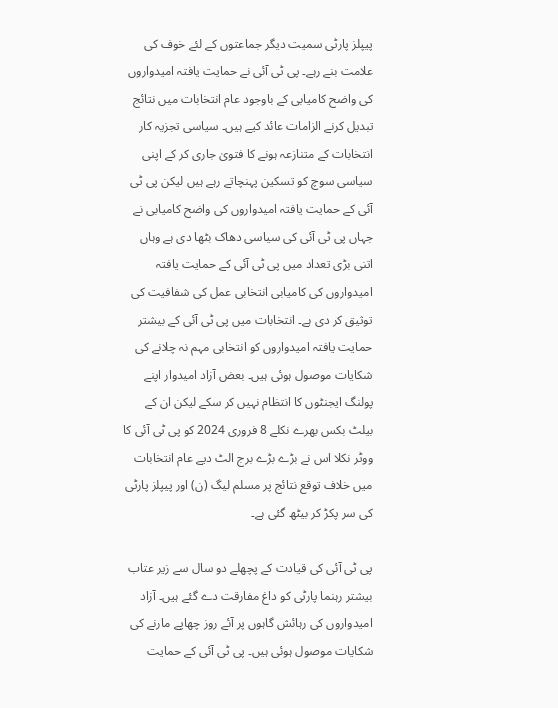پیپلز پارٹی سمیت دیگر جماعتوں کے لئے خوف کی علامت بنے رہے۔ پی ٹی آئی نے حمایت یافتہ امیدواروں کی واضح کامیابی کے باوجود عام انتخابات میں نتائج تبدیل کرنے الزامات عائد کیے ہیں۔ سیاسی تجزیہ کار انتخابات کے متنازعہ ہونے کا فتویٰ جاری کر کے اپنی سیاسی سوچ کو تسکین پہنچاتے رہے ہیں لیکن پی ٹی آئی کے حمایت یافتہ امیدواروں کی واضح کامیابی نے جہاں پی ٹی آئی کی سیاسی دھاک بٹھا دی ہے وہاں اتنی بڑی تعداد میں پی ٹی آئی کے حمایت یافتہ امیدواروں کی کامیابی انتخابی عمل کی شفافیت کی توثیق کر دی ہے۔ انتخابات میں پی ٹی آئی کے بیشتر حمایت یافتہ امیدواروں کو انتخابی مہم نہ چلانے کی شکایات موصول ہوئی ہیں۔ بعض آزاد امیدوار اپنے پولنگ ایجنٹوں کا انتظام نہیں کر سکے لیکن ان کے بیلٹ بکس بھرے نکلے 8 فروری 2024 کو پی ٹی آئی کا ووٹر نکلا اس نے بڑے بڑے برج الٹ دیے عام انتخابات میں خلاف توقع نتائج پر مسلم لیگ (ن) اور پیپلز پارٹی کی سر پکڑ کر بیٹھ گئی ہے۔

پی ٹی آئی کی قیادت کے پچھلے دو سال سے زیر عتاب بیشتر رہنما پارٹی کو داغ مفارقت دے گئے ہیں۔ آزاد امیدواروں کی رہائش گاہوں پر آئے روز چھاپے مارنے کی شکایات موصول ہوئی ہیں۔ پی ٹی آئی کے حمایت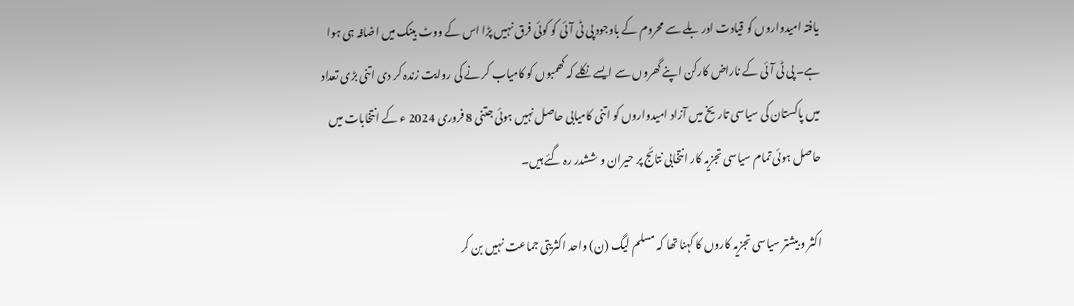یافتہ امیدواروں کو قیادت اور بلے سے محروم کے باوجود پی ٹی آئی کو کوئی فرق نہیں پڑا اس کے ووٹ بینک میں اضافہ ہی ہوا ہے۔ پی ٹی آئی کے ناراض کارکن اپنے گھروں سے ایسے نکلے کہ کھمبوں کو کامیاب کر نے کی روایت زندہ کر دی اتنی بڑی تعداد میں پاکستان کی سیاسی تاریخ میں آزاد امیدواروں کو اتنی کامیابی حاصل نہیں ہوئی جتنی 8 فروری 2024 ء کے انتخابات میں حاصل ہوئی تمام سیاسی تجزیہ کار انتخابی نتائج پر حیران و ششدر رہ گئے ہیں۔

اکثر و بیشتر سیاسی تجزیہ کاروں کا کہنا تھا کہ مسلم لیگ (ن) واحد اکثریتی جماعت نہیں بن کر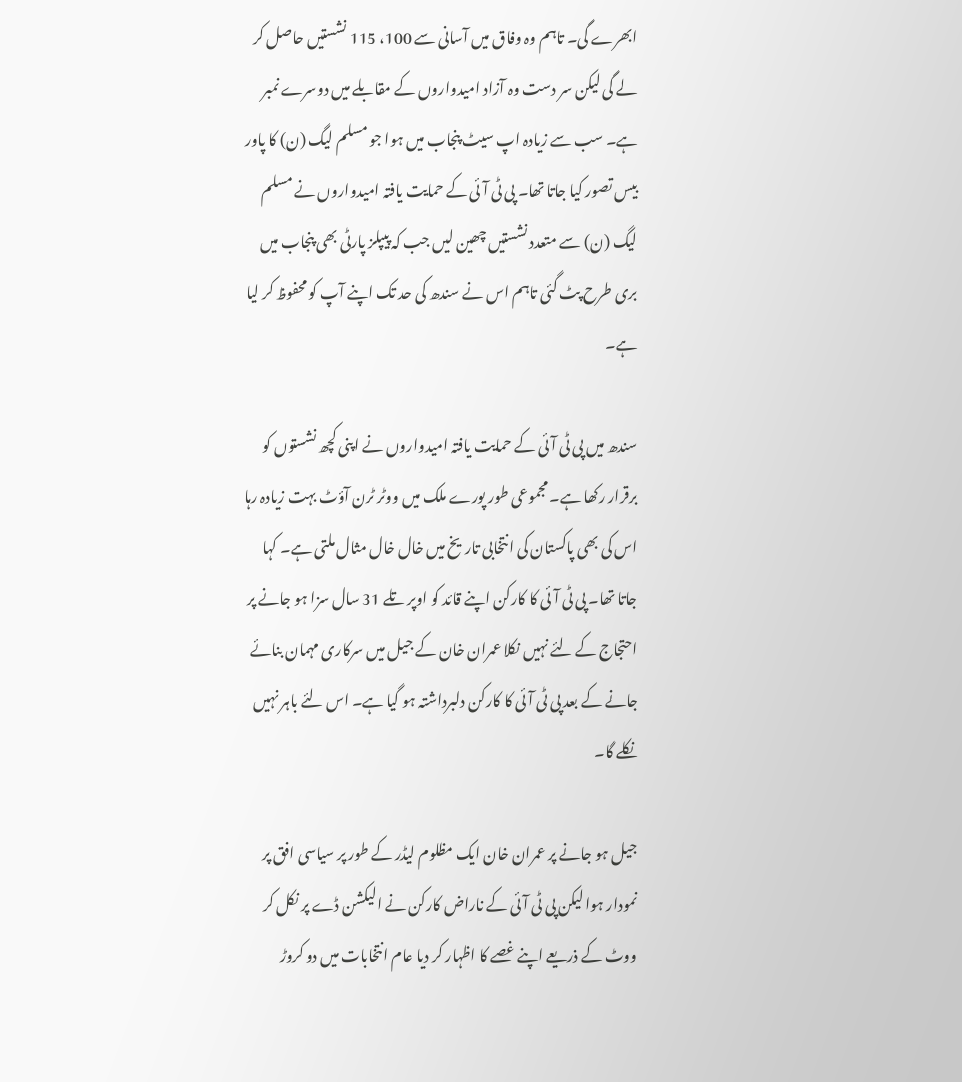ابھرے گی۔ تاہم وہ وفاق میں آسانی سے 100، 115 نشستیں حاصل کر لے گی لیکن سر دست وہ آزاد امیدواروں کے مقابلے میں دوسرے نمبر ہے۔ سب سے زیادہ اپ سیٹ پنجاب میں ہوا جو مسلم لیگ (ن) کا پاور بیس تصور کیا جاتا تھا۔ پی ٹی آئی کے حمایت یافتہ امیدواروں نے مسلم لیگ (ن) سے متعدد نشستیں چھین لیں جب کہ پیپلز پارٹی بھی پنجاب میں بری طرح پٹ گئی تاہم اس نے سندھ کی حد تک اپنے آپ کو محفوظ کر لیا ہے۔

سندھ میں پی ٹی آئی کے حمایت یافتہ امیدواروں نے اپنی کچھ نشستوں کو برقرار رکھا ہے۔ مجموعی طور پورے ملک میں ووٹر ٹرن آؤٹ بہت زیادہ رہا اس کی بھی پاکستان کی انتخابی تاریخ میں خال خال مثال ملتی ہے۔ کہا جاتا تھا۔ پی ٹی آئی کا کارکن اپنے قائد کو اوپر تلے 31 سال سزا ہو جانے پر احتجاج کے لئے نہیں نکلا عمران خان کے جیل میں سرکاری مہمان بنائے جانے کے بعد پی ٹی آئی کا کارکن دلبرداشتہ ہو گیا ہے۔ اس لئے باہر نہیں نکلے گا۔

جیل ہو جانے پر عمران خان ایک مظلوم لیڈر کے طور پر سیاسی افق پر نمودار ہوا لیکن پی ٹی آئی کے ناراض کارکن نے الیکشن ڈے پر نکل کر ووٹ کے ذریعے اپنے غصے کا اظہار کر دیا عام انتخابات میں دو کروڑ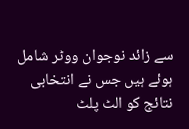سے زائد نوجوان ووٹر شامل ہوئے ہیں جس نے انتخابی نتائج کو الٹ پلٹ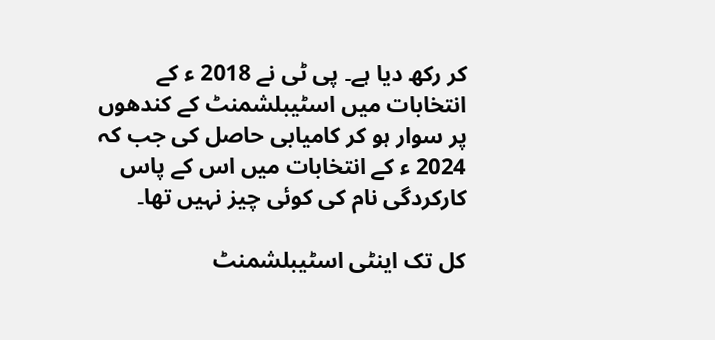کر رکھ دیا ہے۔ پی ٹی نے 2018 ء کے انتخابات میں اسٹیبلشمنٹ کے کندھوں پر سوار ہو کر کامیابی حاصل کی جب کہ 2024 ء کے انتخابات میں اس کے پاس کارکردگی نام کی کوئی چیز نہیں تھا۔

کل تک اینٹی اسٹیبلشمنٹ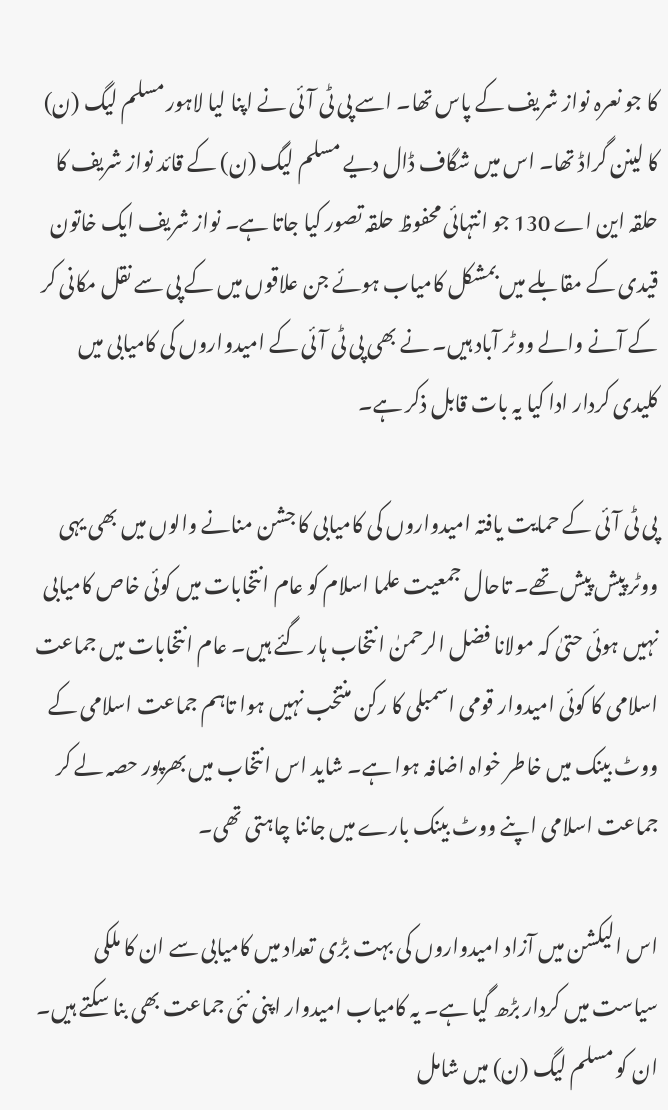کا جو نعرہ نواز شریف کے پاس تھا۔ اسے پی ٹی آئی نے اپنا لیا لاہور مسلم لیگ (ن) کا لینن گراڈ تھا۔ اس میں شگاف ڈال دیے مسلم لیگ (ن) کے قائد نواز شریف کا حلقہ این اے 130 جو انتہائی محفوظ حلقہ تصور کیا جاتا ہے۔ نواز شریف ایک خاتون قیدی کے مقابلے میں بمشکل کامیاب ہوئے جن علاقوں میں کے پی سے نقل مکانی کر کے آنے والے ووٹر آباد ہیں۔ نے بھی پی ٹی آئی کے امیدواروں کی کامیابی میں کلیدی کردار ادا کیا یہ بات قابل ذکر ہے۔

پی ٹی آئی کے حمایت یافتہ امیدواروں کی کامیابی کا جشن منانے والوں میں بھی یہی ووٹر پیش پیش تھے۔ تاحال جمعیت علما اسلام کو عام انتخابات میں کوئی خاص کامیابی نہیں ہوئی حتیٰ کہ مولانا فضل الرحمنٰ انتخاب ہار گئے ہیں۔ عام انتخابات میں جماعت اسلامی کا کوئی امیدوار قومی اسمبلی کا رکن منتخب نہیں ہوا تاہم جماعت اسلامی کے ووٹ بینک میں خاطر خواہ اضافہ ہوا ہے۔ شاید اس انتخاب میں بھرپور حصہ لے کر جماعت اسلامی اپنے ووٹ بینک بارے میں جاننا چاہتی تھی۔

اس الیکشن میں آزاد امیدواروں کی بہت بڑی تعداد میں کامیابی سے ان کا ملکی سیاست میں کردار بڑھ گیا ہے۔ یہ کامیاب امیدوار اپنی نئی جماعت بھی بنا سکتے ہیں۔ ان کو مسلم لیگ (ن) میں شامل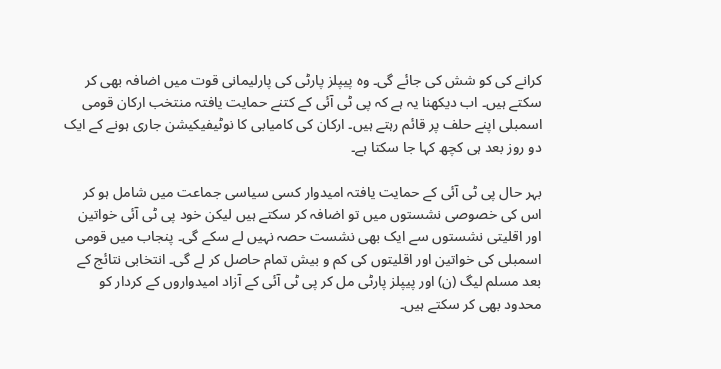کرانے کی کو شش کی جائے گی۔ وہ پیپلز پارٹی کی پارلیمانی قوت میں اضافہ بھی کر سکتے ہیں۔ اب دیکھنا یہ ہے کہ پی ٹی آئی کے کتنے حمایت یافتہ منتخب ارکان قومی اسمبلی اپنے حلف پر قائم رہتے ہیں۔ ارکان کی کامیابی کا نوٹیفیکیشن جاری ہونے کے ایک دو روز بعد ہی کچھ کہا جا سکتا ہے۔

بہر حال پی ٹی آئی کے حمایت یافتہ امیدوار کسی سیاسی جماعت میں شامل ہو کر اس کی خصوصی نشستوں میں تو اضافہ کر سکتے ہیں لیکن خود پی ٹی آئی خواتین اور اقلیتی نشستوں سے ایک بھی نشست حصہ نہیں لے سکے گی۔ پنجاب میں قومی اسمبلی کی خواتین اور اقلیتوں کی کم و بیش تمام حاصل کر لے گی۔ انتخابی نتائج کے بعد مسلم لیگ (ن) اور پیپلز پارٹی مل کر پی ٹی آئی کے آزاد امیدواروں کے کردار کو محدود بھی کر سکتے ہیں۔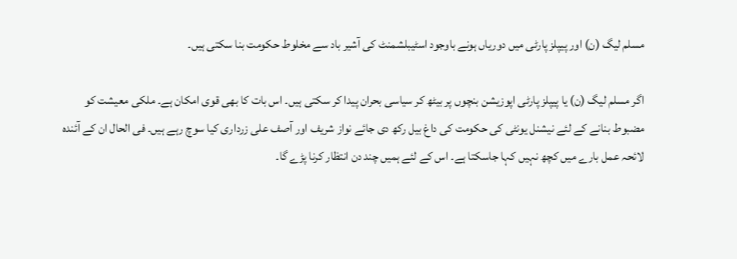مسلم لیگ (ن) اور پیپلز پارٹی میں دوریاں ہونے باوجود اسٹیبلشمنٹ کی آشیر باد سے مخلوط حکومت بنا سکتی ہیں۔

اگر مسلم لیگ (ن) یا پیپلز پارٹی اپوزیشن بنچوں پر بیٹھ کر سیاسی بحران پیدا کر سکتی ہیں۔ اس بات کا بھی قوی امکان ہے۔ ملکی معیشت کو مضبوط بنانے کے لئے نیشنل یونٹی کی حکومت کی داغ بیل رکھ دی جائے نواز شریف اور آصف علی زرداری کیا سوچ رہے ہیں۔ فی الحال ان کے آئندہ لائحہ عمل بارے میں کچھ نہیں کہا جاسکتا ہے۔ اس کے لئے ہمیں چند دن انتظار کرنا پڑے گا۔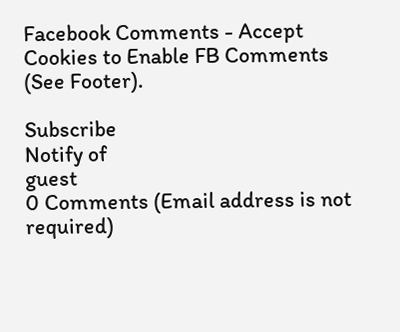Facebook Comments - Accept Cookies to Enable FB Comments (See Footer).

Subscribe
Notify of
guest
0 Comments (Email address is not required)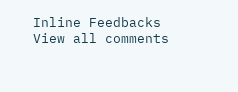Inline Feedbacks
View all comments